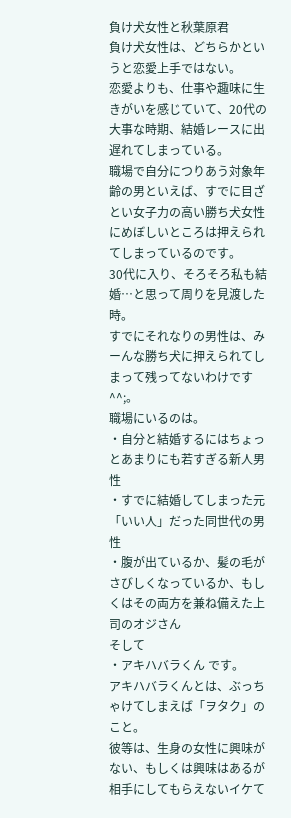負け犬女性と秋葉原君
負け犬女性は、どちらかというと恋愛上手ではない。
恋愛よりも、仕事や趣味に生きがいを感じていて、20代の大事な時期、結婚レースに出遅れてしまっている。
職場で自分につりあう対象年齢の男といえば、すでに目ざとい女子力の高い勝ち犬女性にめぼしいところは押えられてしまっているのです。
30代に入り、そろそろ私も結婚…と思って周りを見渡した時。
すでにそれなりの男性は、みーんな勝ち犬に押えられてしまって残ってないわけです^^;。
職場にいるのは。
・自分と結婚するにはちょっとあまりにも若すぎる新人男性
・すでに結婚してしまった元「いい人」だった同世代の男性
・腹が出ているか、髪の毛がさびしくなっているか、もしくはその両方を兼ね備えた上司のオジさん
そして
・アキハバラくん です。
アキハバラくんとは、ぶっちゃけてしまえば「ヲタク」のこと。
彼等は、生身の女性に興味がない、もしくは興味はあるが相手にしてもらえないイケて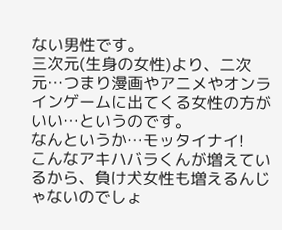ない男性です。
三次元(生身の女性)より、二次元…つまり漫画やアニメやオンラインゲームに出てくる女性の方がいい…というのです。
なんというか…モッタイナイ!
こんなアキハバラくんが増えているから、負け犬女性も増えるんじゃないのでしょ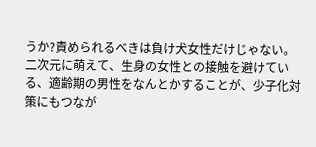うか?責められるべきは負け犬女性だけじゃない。
二次元に萌えて、生身の女性との接触を避けている、適齢期の男性をなんとかすることが、少子化対策にもつなが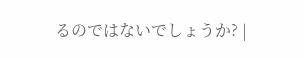るのではないでしょうか? |